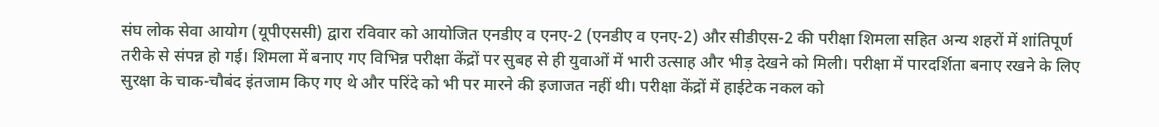संघ लोक सेवा आयोग (यूपीएससी) द्वारा रविवार को आयोजित एनडीए व एनए-2 (एनडीए व एनए-2) और सीडीएस-2 की परीक्षा शिमला सहित अन्य शहरों में शांतिपूर्ण तरीके से संपन्न हो गई। शिमला में बनाए गए विभिन्न परीक्षा केंद्रों पर सुबह से ही युवाओं में भारी उत्साह और भीड़ देखने को मिली। परीक्षा में पारदर्शिता बनाए रखने के लिए सुरक्षा के चाक-चौबंद इंतजाम किए गए थे और परिंदे को भी पर मारने की इजाजत नहीं थी। परीक्षा केंद्रों में हाईटेक नकल को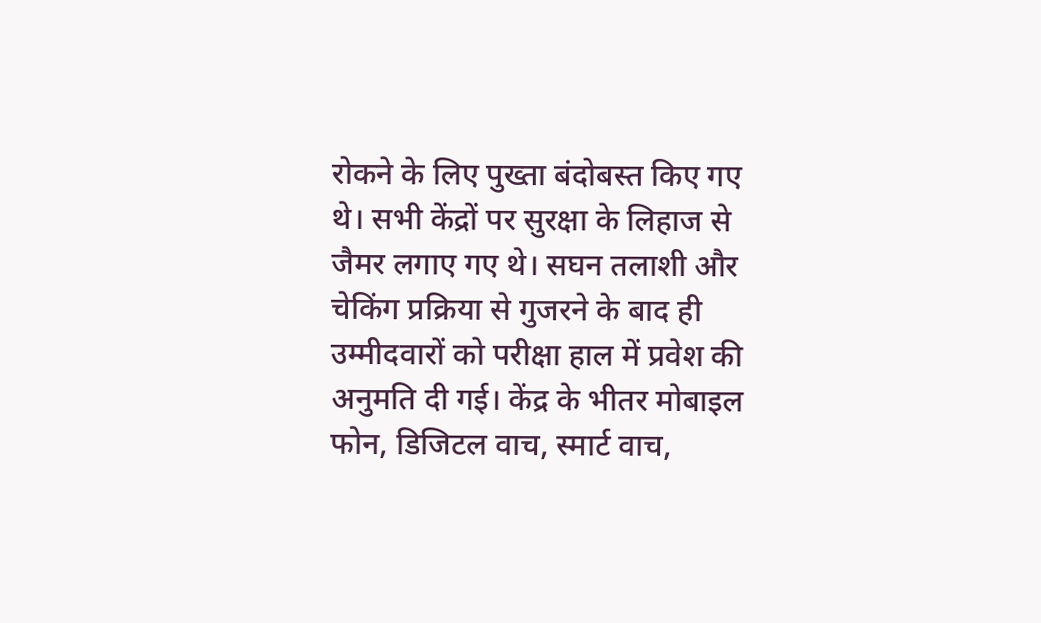रोकने के लिए पुख्ता बंदोबस्त किए गए थे। सभी केंद्रों पर सुरक्षा के लिहाज से जैमर लगाए गए थे। सघन तलाशी और चेकिंग प्रक्रिया से गुजरने के बाद ही उम्मीदवारों को परीक्षा हाल में प्रवेश की अनुमति दी गई। केंद्र के भीतर मोबाइल फोन, डिजिटल वाच, स्मार्ट वाच,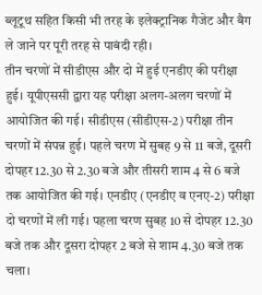ब्लूटूथ सहित किसी भी तरह के इलेक्ट्रानिक गैजेट और बैग ले जाने पर पूरी तरह से पाबंदी रही।
तीन चरणों में सीडीएस और दो में हुई एनडीए की परीक्षा हुई। यूपीएससी द्वारा यह परीक्षा अलग-अलग चरणों में आयोजित की गई। सीडीएस (सीडीएस-2) परीक्षा तीन चरणों में संपन्न हुई। पहले चरण में सुबह 9 से 11 बजे, दूसरी दोपहर 12.30 से 2.30 बजे और तीसरी शाम 4 से 6 बजे तक आयोजित की गई। एनडीए (एनडीए व एनए-2) परीक्षा दो चरणों में ली गई। पहला चरण सुबह 10 से दोपहर 12.30 बजे तक और दूसरा दोपहर 2 बजे से शाम 4.30 बजे तक चला।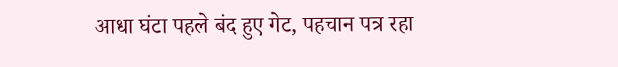आधा घंटा पहले बंद हुए गेट, पहचान पत्र रहा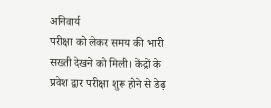अनिवार्य
परीक्षा को लेकर समय की भारी सख्ती देखने को मिली। केंद्रों के प्रवेश द्वार परीक्षा शुरू होने से डेढ़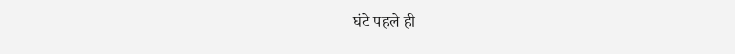घंटे पहले ही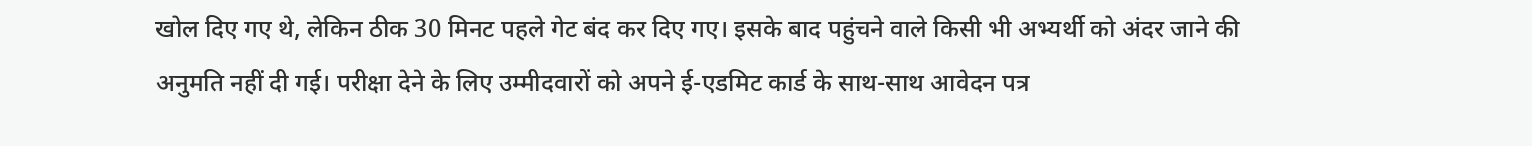खोल दिए गए थे, लेकिन ठीक 30 मिनट पहले गेट बंद कर दिए गए। इसके बाद पहुंचने वाले किसी भी अभ्यर्थी को अंदर जाने की अनुमति नहीं दी गई। परीक्षा देने के लिए उम्मीदवारों को अपने ई-एडमिट कार्ड के साथ-साथ आवेदन पत्र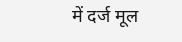में दर्ज मूल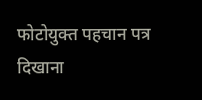फोटोयुक्त पहचान पत्र दिखाना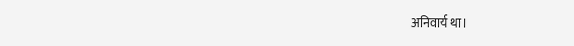अनिवार्य था।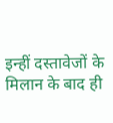इन्हीं दस्तावेजों के मिलान के बाद ही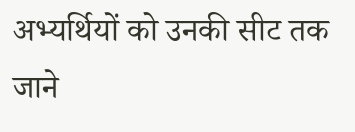अभ्यर्थियों को उनकी सीट तक जाने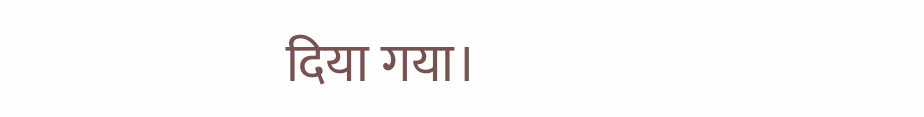दिया गया।